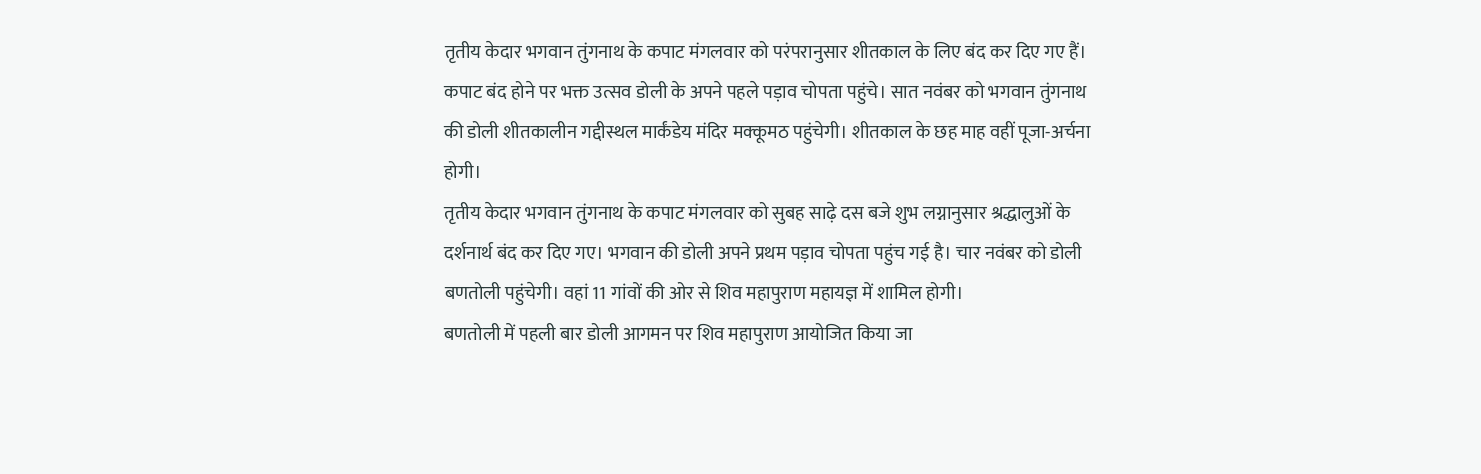तृतीय केदार भगवान तुंगनाथ के कपाट मंगलवार को परंपरानुसार शीतकाल के लिए बंद कर दिए गए हैं।
कपाट बंद होने पर भक्त उत्सव डोली के अपने पहले पड़ाव चोपता पहुंचे। सात नवंबर को भगवान तुंगनाथ की डोली शीतकालीन गद्दीस्थल मार्कंडेय मंदिर मक्कूमठ पहुंचेगी। शीतकाल के छह माह वहीं पूजा-अर्चना होगी।
तृतीय केदार भगवान तुंगनाथ के कपाट मंगलवार को सुबह साढ़े दस बजे शुभ लग्नानुसार श्रद्धालुओं के दर्शनार्थ बंद कर दिए गए। भगवान की डोली अपने प्रथम पड़ाव चोपता पहुंच गई है। चार नवंबर को डोली बणतोली पहुंचेगी। वहां 11 गांवों की ओर से शिव महापुराण महायज्ञ में शामिल होगी।
बणतोली में पहली बार डोली आगमन पर शिव महापुराण आयोजित किया जा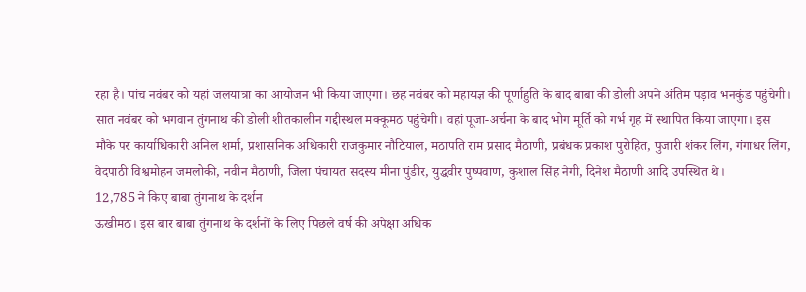रहा है। पांच नवंबर को यहां जलयात्रा का आयोजन भी किया जाएगा। छह नवंबर को महायज्ञ की पूर्णाहुति के बाद बाबा की डोली अपने अंतिम पड़ाव भनकुंड पहुंचेगी।
सात नवंबर को भगवान तुंगनाथ की डोली शीतकालीन गद्दीस्थल मक्कूमठ पहुंचेगी। वहां पूजा-अर्चना के बाद भोग मूर्ति को गर्भ गृह में स्थापित किया जाएगा। इस मौके पर कार्याधिकारी अनिल शर्मा, प्रशासनिक अधिकारी राजकुमार नौटियाल, मठापति राम प्रसाद मैठाणी, प्रबंधक प्रकाश पुरोहित, पुजारी शंकर लिंग, गंगाधर लिंग, वेदपाठी विश्वमोहन जमलोकी, नवीन मैठाणी, जिला पंचायत सदस्य मीना पुंडीर, युद्धवीर पुष्पवाण, कुशाल सिंह नेगी, दिनेश मैठाणी आदि उपस्थित थे।
12,785 ने किए बाबा तुंगनाथ के दर्शन
ऊखीमठ। इस बार बाबा तुंगनाथ के दर्शनों के लिए पिछले वर्ष की अपेक्षा अधिक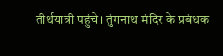तीर्थयात्री पहुंचे। तुंगनाथ मंदिर के प्रबंधक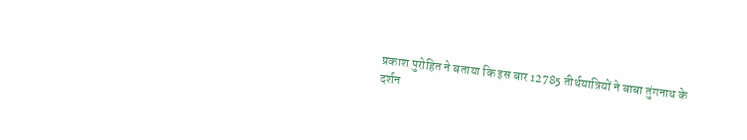प्रकाश पुरोहित ने बताया कि इस बार 12785 तीर्थयात्रियों ने बाबा तुंगनाथ के दर्शन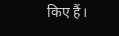किए हैं।